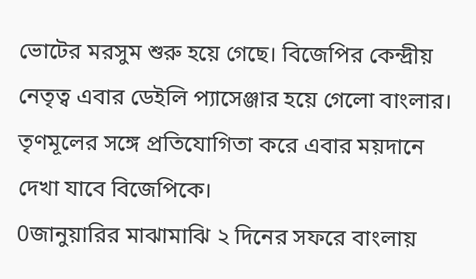ভোটের মরসুম শুরু হয়ে গেছে। বিজেপির কেন্দ্রীয় নেতৃত্ব এবার ডেইলি প্যাসেঞ্জার হয়ে গেলো বাংলার। তৃণমূলের সঙ্গে প্রতিযোগিতা করে এবার ময়দানে দেখা যাবে বিজেপিকে।
0জানুয়ারির মাঝামাঝি ২ দিনের সফরে বাংলায়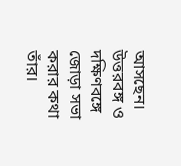আসছেন। উত্তরবঙ্গ ও দক্ষিণবঙ্গে জোড়া সভা করার কথা তাঁর।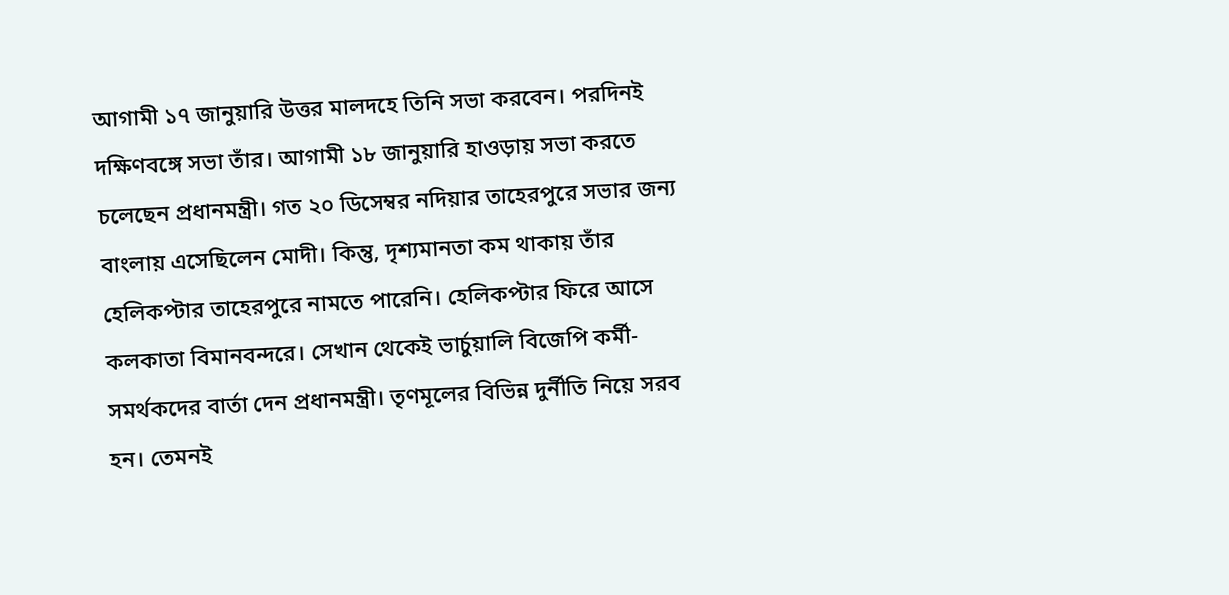আগামী ১৭ জানুয়ারি উত্তর মালদহে তিনি সভা করবেন। পরদিনই দক্ষিণবঙ্গে সভা তাঁর। আগামী ১৮ জানুয়ারি হাওড়ায় সভা করতে চলেছেন প্রধানমন্ত্রী। গত ২০ ডিসেম্বর নদিয়ার তাহেরপুরে সভার জন্য বাংলায় এসেছিলেন মোদী। কিন্তু, দৃশ্যমানতা কম থাকায় তাঁর হেলিকপ্টার তাহেরপুরে নামতে পারেনি। হেলিকপ্টার ফিরে আসে কলকাতা বিমানবন্দরে। সেখান থেকেই ভার্চুয়ালি বিজেপি কর্মী-সমর্থকদের বার্তা দেন প্রধানমন্ত্রী। তৃণমূলের বিভিন্ন দুর্নীতি নিয়ে সরব হন। তেমনই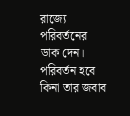রাজ্যে পরিবর্তনের ডাক দেন। পরিবর্তন হবে কিনা তার জবাব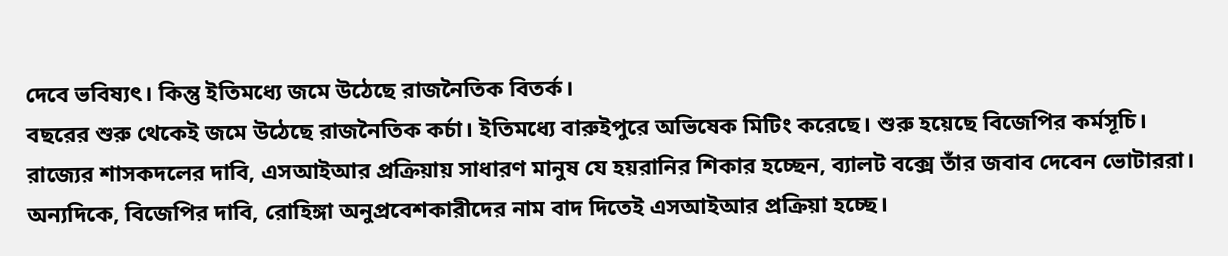দেবে ভবিষ্যৎ। কিন্তু ইতিমধ্যে জমে উঠেছে রাজনৈতিক বিতর্ক।
বছরের শুরু থেকেই জমে উঠেছে রাজনৈতিক কর্চা। ইতিমধ্যে বারুইপুরে অভিষেক মিটিং করেছে। শুরু হয়েছে বিজেপির কর্মসূচি। রাজ্যের শাসকদলের দাবি, এসআইআর প্রক্রিয়ায় সাধারণ মানুষ যে হয়রানির শিকার হচ্ছেন, ব্যালট বক্সে তাঁর জবাব দেবেন ভোটাররা। অন্যদিকে, বিজেপির দাবি, রোহিঙ্গা অনুপ্রবেশকারীদের নাম বাদ দিতেই এসআইআর প্রক্রিয়া হচ্ছে।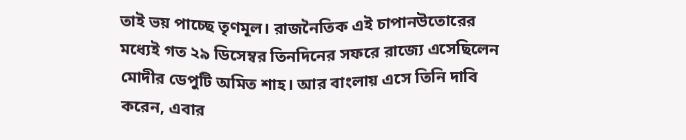তাই ভয় পাচ্ছে তৃণমূল। রাজনৈতিক এই চাপানউতোরের মধ্যেই গত ২৯ ডিসেম্বর তিনদিনের সফরে রাজ্যে এসেছিলেন মোদীর ডেপুটি অমিত শাহ। আর বাংলায় এসে তিনি দাবি করেন, এবার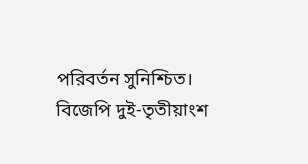পরিবর্তন সুনিশ্চিত। বিজেপি দুই-তৃতীয়াংশ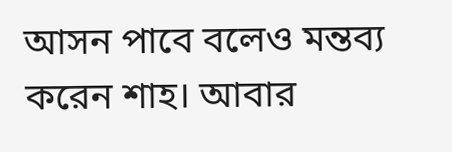আসন পাবে বলেও মন্তব্য করেন শাহ। আবার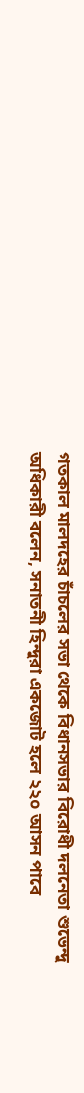গতকাল মালদহের চাঁচলের সভা থেকে বিধানসভার বিরোধী দলনেতা শুভেন্দু অধিকারী বলেন, সনাতনী হিন্দুরা একজোট হলে ২২০ আসন পাবে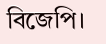বিজেপি।